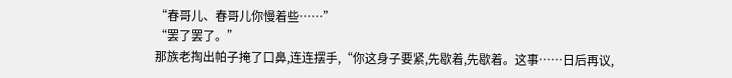“春哥儿、春哥儿你慢着些……”
“罢了罢了。”
那族老掏出帕子掩了口鼻,连连摆手,“你这身子要紧,先歇着,先歇着。这事……日后再议,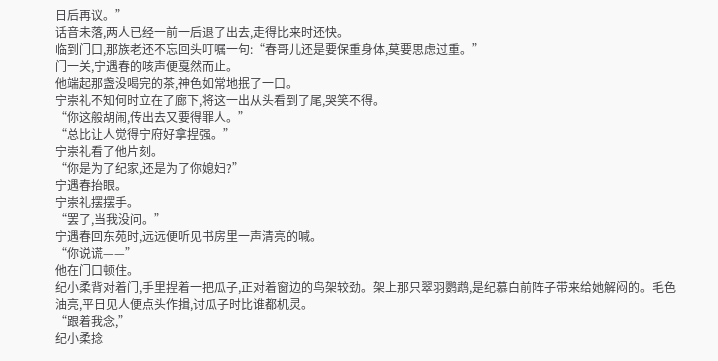日后再议。”
话音未落,两人已经一前一后退了出去,走得比来时还快。
临到门口,那族老还不忘回头叮嘱一句:“春哥儿还是要保重身体,莫要思虑过重。”
门一关,宁遇春的咳声便戛然而止。
他端起那盏没喝完的茶,神色如常地抿了一口。
宁崇礼不知何时立在了廊下,将这一出从头看到了尾,哭笑不得。
“你这般胡闹,传出去又要得罪人。”
“总比让人觉得宁府好拿捏强。”
宁崇礼看了他片刻。
“你是为了纪家,还是为了你媳妇?”
宁遇春抬眼。
宁崇礼摆摆手。
“罢了,当我没问。”
宁遇春回东苑时,远远便听见书房里一声清亮的喊。
“你说谎——”
他在门口顿住。
纪小柔背对着门,手里捏着一把瓜子,正对着窗边的鸟架较劲。架上那只翠羽鹦鹉,是纪慕白前阵子带来给她解闷的。毛色油亮,平日见人便点头作揖,讨瓜子时比谁都机灵。
“跟着我念,”
纪小柔捻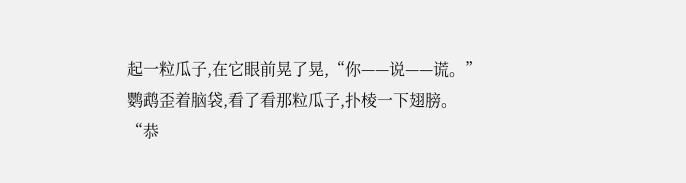起一粒瓜子,在它眼前晃了晃,“你——说——谎。”
鹦鹉歪着脑袋,看了看那粒瓜子,扑棱一下翅膀。
“恭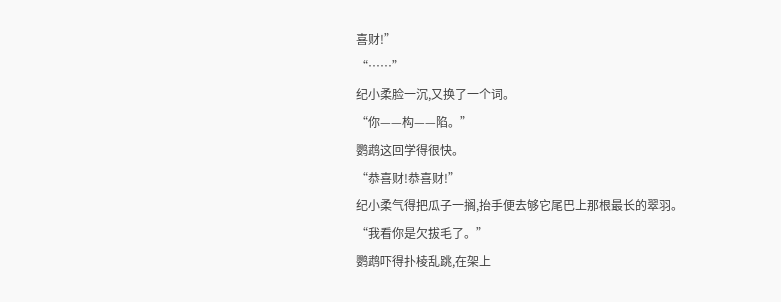喜财!”
“……”
纪小柔脸一沉,又换了一个词。
“你——构——陷。”
鹦鹉这回学得很快。
“恭喜财!恭喜财!”
纪小柔气得把瓜子一搁,抬手便去够它尾巴上那根最长的翠羽。
“我看你是欠拔毛了。”
鹦鹉吓得扑棱乱跳,在架上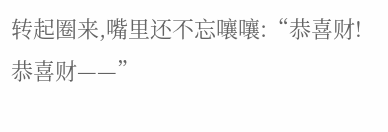转起圈来,嘴里还不忘嚷嚷:“恭喜财!恭喜财——”